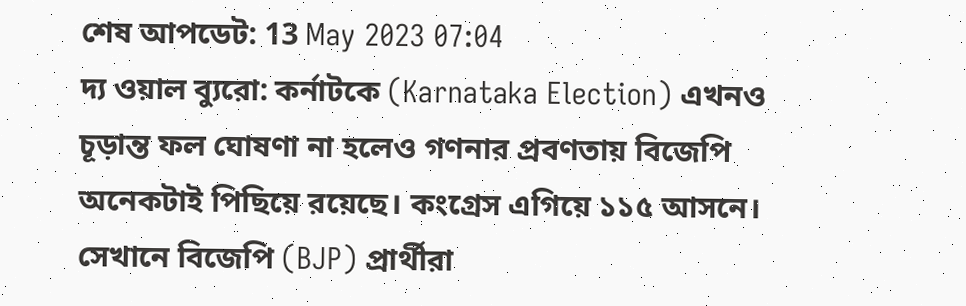শেষ আপডেট: 13 May 2023 07:04
দ্য ওয়াল ব্যুরো: কর্নাটকে (Karnataka Election) এখনও চূড়ান্ত ফল ঘোষণা না হলেও গণনার প্রবণতায় বিজেপি অনেকটাই পিছিয়ে রয়েছে। কংগ্রেস এগিয়ে ১১৫ আসনে। সেখানে বিজেপি (BJP) প্রার্থীরা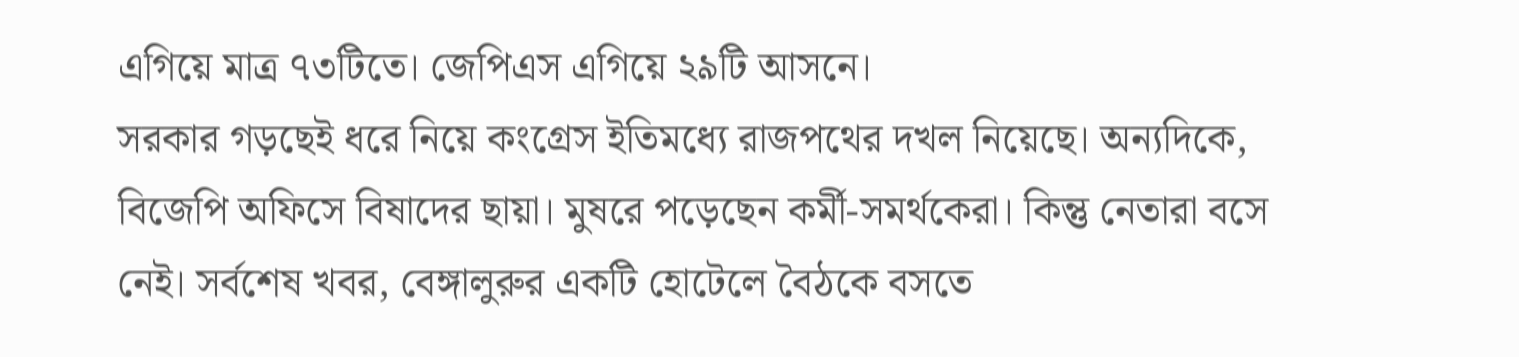এগিয়ে মাত্র ৭৩টিতে। জেপিএস এগিয়ে ২৯টি আসনে।
সরকার গড়ছেই ধরে নিয়ে কংগ্রেস ইতিমধ্যে রাজপথের দখল নিয়েছে। অন্যদিকে, বিজেপি অফিসে বিষাদের ছায়া। মুষরে পড়েছেন কর্মী-সমর্থকেরা। কিন্তু নেতারা বসে নেই। সর্বশেষ খবর, বেঙ্গালুরুর একটি হোটেলে বৈঠকে বসতে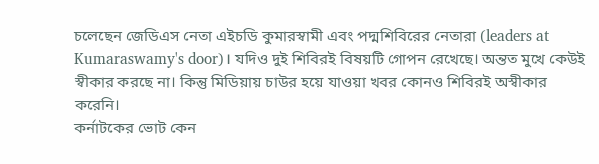চলেছেন জেডিএস নেতা এইচডি কুমারস্বামী এবং পদ্মশিবিরের নেতারা (leaders at Kumaraswamy's door)। যদিও দুই শিবিরই বিষয়টি গোপন রেখেছে। অন্তত মুখে কেউই স্বীকার করছে না। কিন্তু মিডিয়ায় চাউর হয়ে যাওয়া খবর কোনও শিবিরই অস্বীকার করেনি।
কর্নাটকের ভোট কেন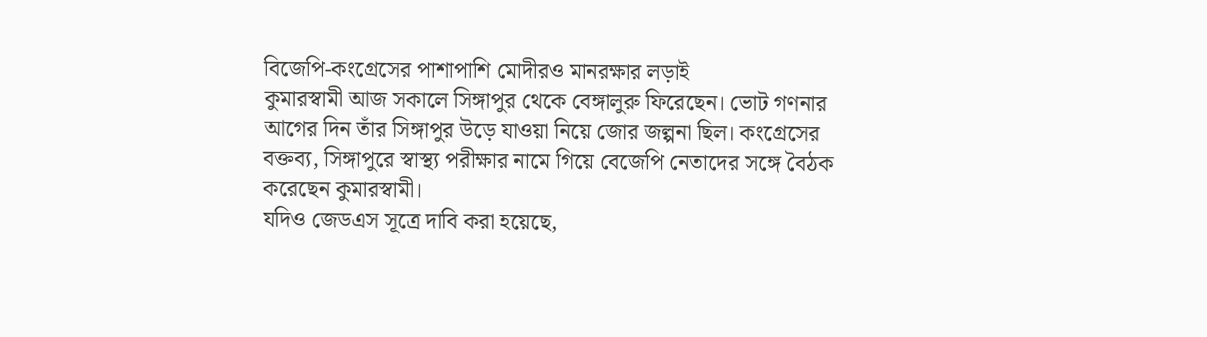বিজেপি-কংগ্রেসের পাশাপাশি মোদীরও মানরক্ষার লড়াই
কুমারস্বামী আজ সকালে সিঙ্গাপুর থেকে বেঙ্গালুরু ফিরেছেন। ভোট গণনার আগের দিন তাঁর সিঙ্গাপুর উড়ে যাওয়া নিয়ে জোর জল্পনা ছিল। কংগ্রেসের বক্তব্য, সিঙ্গাপুরে স্বাস্থ্য পরীক্ষার নামে গিয়ে বেজেপি নেতাদের সঙ্গে বৈঠক করেছেন কুমারস্বামী।
যদিও জেডএস সূত্রে দাবি করা হয়েছে,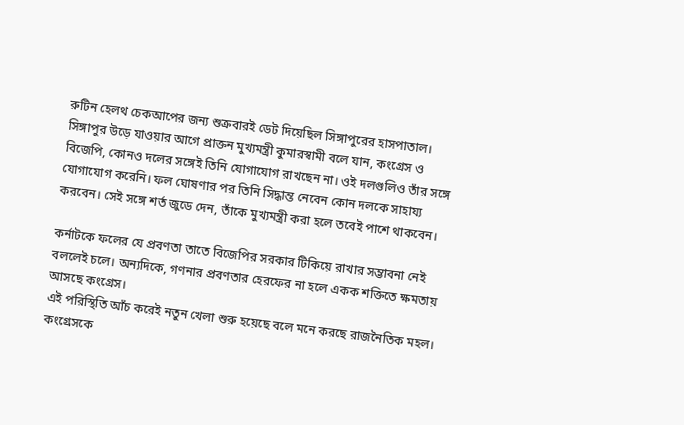রুটিন হেলথ চেকআপের জন্য শুক্রবারই ডেট দিয়েছিল সিঙ্গাপুরের হাসপাতাল। সিঙ্গাপুর উড়ে যাওয়ার আগে প্রাক্তন মুখ্যমন্ত্রী কুমারস্বামী বলে যান, কংগ্রেস ও বিজেপি, কোনও দলের সঙ্গেই তিনি যোগাযোগ রাখছেন না। ওই দলগুলিও তাঁর সঙ্গে যোগাযোগ করেনি। ফল ঘোষণার পর তিনি সিদ্ধান্ত নেবেন কোন দলকে সাহায্য করবেন। সেই সঙ্গে শর্ত জুডে দেন, তাঁকে মুখ্যমন্ত্রী করা হলে তবেই পাশে থাকবেন।

কর্নাটকে ফলের যে প্রবণতা তাতে বিজেপির সরকার টিকিয়ে রাখার সম্ভাবনা নেই বললেই চলে। অন্যদিকে, গণনার প্রবণতার হেরফের না হলে একক শক্তিতে ক্ষমতায় আসছে কংগ্রেস।
এই পরিস্থিতি আঁচ করেই নতুন খেলা শুরু হয়েছে বলে মনে করছে রাজনৈতিক মহল। কংগ্রেসকে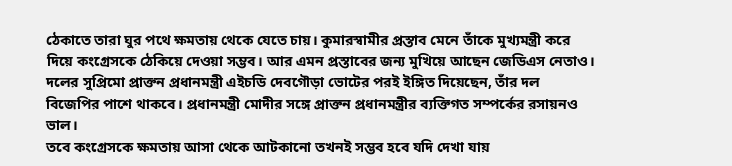ঠেকাতে তারা ঘুর পথে ক্ষমতায় থেকে যেতে চায়। কুমারস্বামীর প্রস্তাব মেনে তাঁকে মুখ্যমন্ত্রী করে দিয়ে কংগ্রেসকে ঠেকিয়ে দেওয়া সম্ভব। আর এমন প্রস্তাবের জন্য মুখিয়ে আছেন জেডিএস নেতাও। দলের সুপ্রিমো প্রাক্তন প্রধানমন্ত্রী এইচডি দেবগৌড়া ভোটের পরই ইঙ্গিত দিয়েছেন, তাঁর দল বিজেপির পাশে থাকবে। প্রধানমন্ত্রী মোদীর সঙ্গে প্রাক্তন প্রধানমন্ত্রীর ব্যক্তিগত সম্পর্কের রসায়নও ভাল।
তবে কংগ্রেসকে ক্ষমতায় আসা থেকে আটকানো তখনই সম্ভব হবে যদি দেখা যায়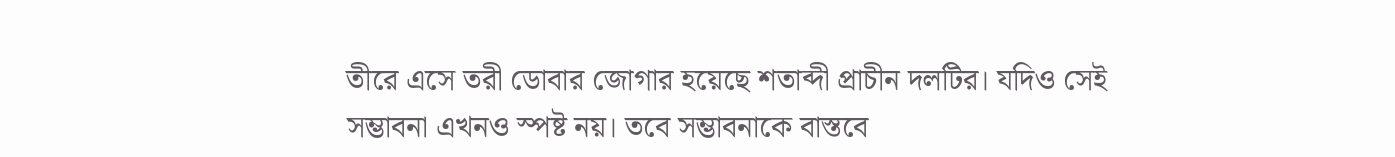তীরে এসে তরী ডোবার জোগার হয়েছে শতাব্দী প্রাচীন দলটির। যদিও সেই সম্ভাবনা এখনও স্পষ্ট নয়। তবে সম্ভাবনাকে বাস্তবে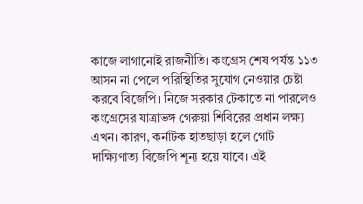কাজে লাগানোই রাজনীতি। কংগ্রেস শেষ পর্যন্ত ১১৩ আসন না পেলে পরিস্থিতির সুযোগ নেওয়ার চেষ্টা করবে বিজেপি। নিজে সরকার টেকাতে না পারলেও কংগ্রেসের যাত্রাভঙ্গ গেরুয়া শিবিরের প্রধান লক্ষ্য এখন। কারণ, কর্নাটক হাতছাড়া হলে গোট দাক্ষ্যিণাত্য বিজেপি শূন্য হয়ে যাবে। এই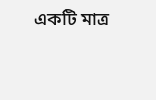একটি মাত্র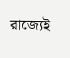রাজ্যেই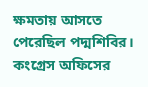ক্ষমতায় আসতে পেরেছিল পদ্মশিবির।
কংগ্রেস অফিসের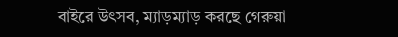বাইরে উৎসব, ম্যাড়ম্যাড় করছে গেরুয়া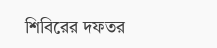শিবিরের দফতর